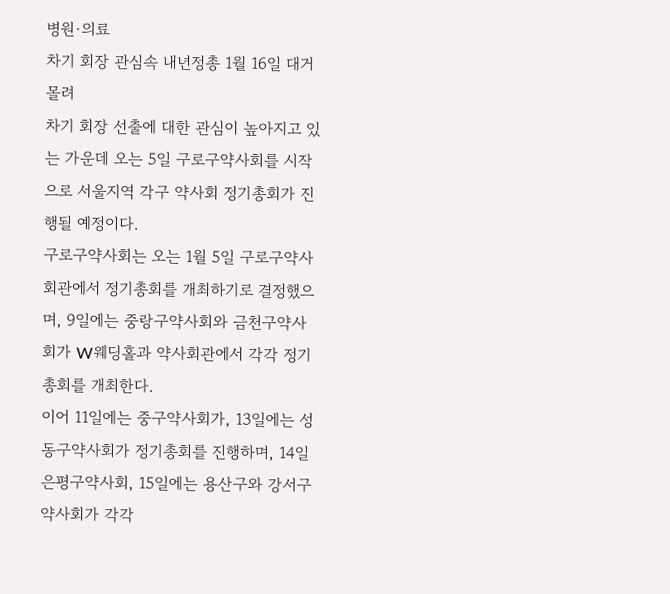병원·의료
차기 회장 관심속 내년정총 1월 16일 대거 몰려
차기 회장 선출에 대한 관심이 높아지고 있는 가운데 오는 5일 구로구약사회를 시작으로 서울지역 각구 약사회 정기총회가 진행될 예정이다.
구로구약사회는 오는 1월 5일 구로구약사회관에서 정기총회를 개최하기로 결정했으며, 9일에는 중랑구약사회와 금천구약사회가 W웨딩홀과 약사회관에서 각각 정기총회를 개최한다.
이어 11일에는 중구약사회가, 13일에는 성동구약사회가 정기총회를 진행하며, 14일 은평구약사회, 15일에는 용산구와 강서구약사회가 각각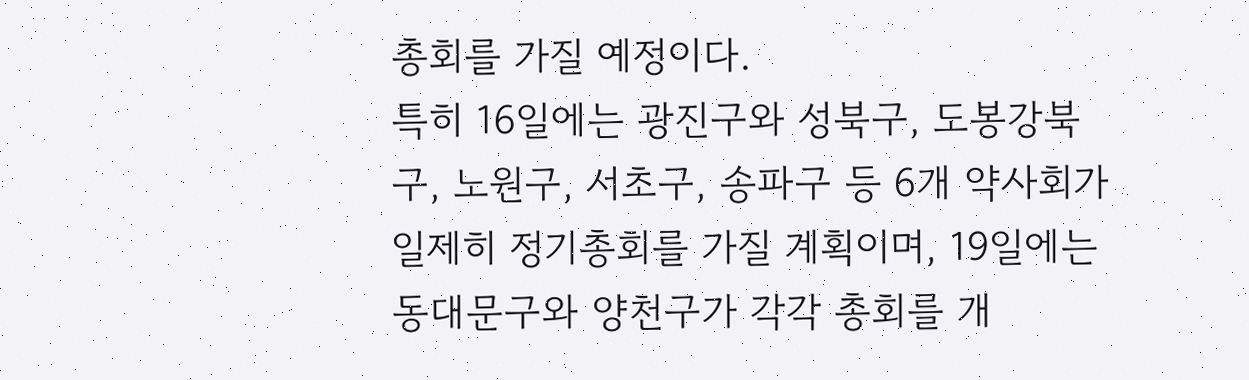총회를 가질 예정이다.
특히 16일에는 광진구와 성북구, 도봉강북구, 노원구, 서초구, 송파구 등 6개 약사회가 일제히 정기총회를 가질 계획이며, 19일에는 동대문구와 양천구가 각각 총회를 개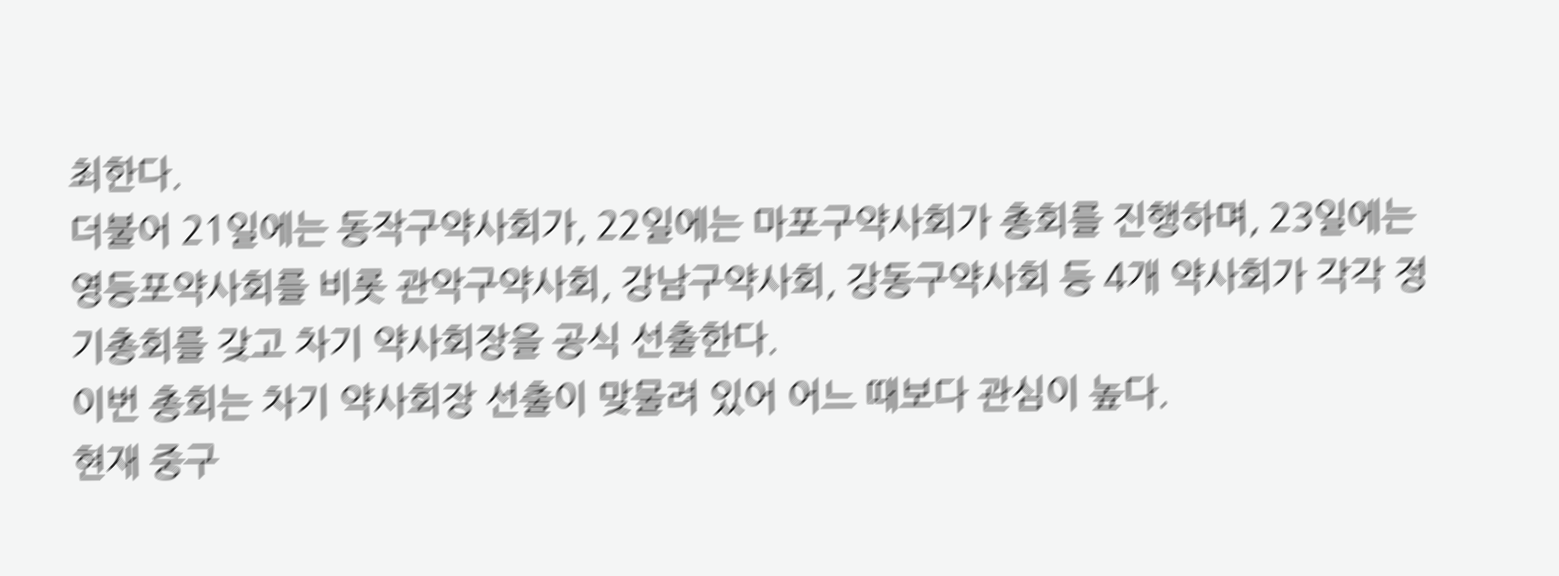최한다.
더불어 21일에는 동작구약사회가, 22일에는 마포구약사회가 총회를 진행하며, 23일에는 영등포약사회를 비롯 관악구약사회, 강남구약사회, 강동구약사회 등 4개 약사회가 각각 정기총회를 갖고 차기 약사회장을 공식 선출한다.
이번 총회는 차기 약사회장 선출이 맞물려 있어 어느 때보다 관심이 높다.
현재 중구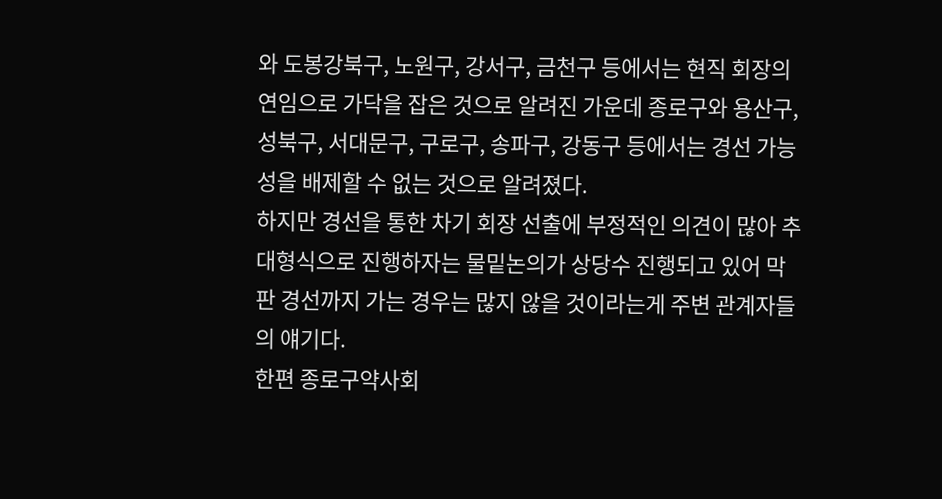와 도봉강북구, 노원구, 강서구, 금천구 등에서는 현직 회장의 연임으로 가닥을 잡은 것으로 알려진 가운데 종로구와 용산구, 성북구, 서대문구, 구로구, 송파구, 강동구 등에서는 경선 가능성을 배제할 수 없는 것으로 알려졌다.
하지만 경선을 통한 차기 회장 선출에 부정적인 의견이 많아 추대형식으로 진행하자는 물밑논의가 상당수 진행되고 있어 막판 경선까지 가는 경우는 많지 않을 것이라는게 주변 관계자들의 얘기다.
한편 종로구약사회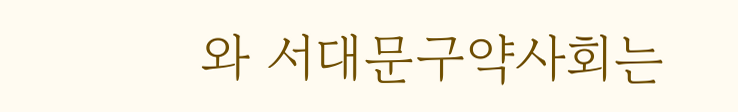와 서대문구약사회는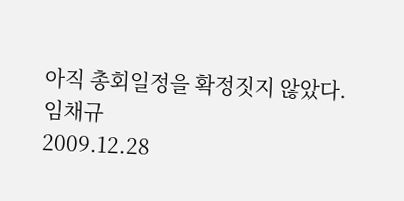아직 총회일정을 확정짓지 않았다.
임채규
2009.12.28